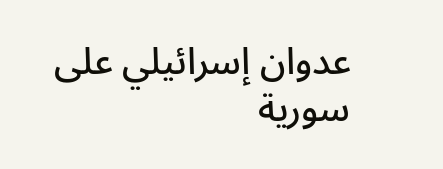عدوان إسرائيلي على سورية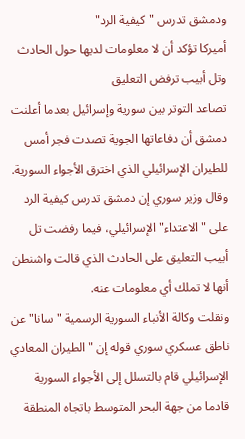ودمشق تدرس "كيفية الرد"
أميركا تؤكد أن لا معلومات لديها حول الحادث وتل أبيب ترفض التعليق
تصاعد التوتر بين سورية وإسرائيل بعدما أعلنت دمشق أن دفاعاتها الجوية تصدت فجر أمس للطيران الإسرائيلي الذي اخترق الأجواء السورية.
وقال وزير سوري إن دمشق تدرس كيفية الرد على "الاعتداء" الإسرائيلي، فيما رفضت تل أبيب التعليق على الحادث الذي قالت واشنطن أنها لا تملك أي معلومات عنه.
ونقلت وكالة الأنباء السورية الرسمية "سانا" عن ناطق عسكري سوري قوله إن "الطيران المعادي الإسرائيلي قام بالتسلل إلى الأجواء السورية قادما من جهة البحر المتوسط باتجاه المنطقة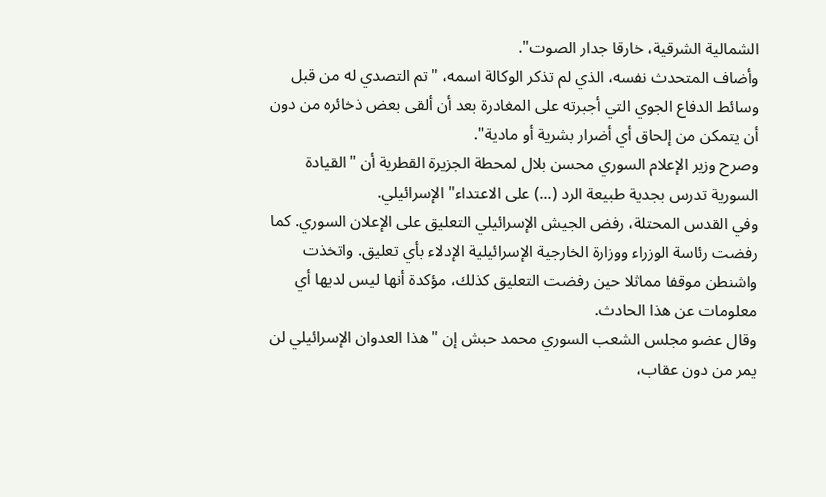الشمالية الشرقية، خارقا جدار الصوت".
وأضاف المتحدث نفسه، الذي لم تذكر الوكالة اسمه، "تم التصدي له من قبل وسائط الدفاع الجوي التي أجبرته على المغادرة بعد أن ألقى بعض ذخائره من دون أن يتمكن من إلحاق أي أضرار بشرية أو مادية".
وصرح وزير الإعلام السوري محسن بلال لمحطة الجزيرة القطرية أن "القيادة السورية تدرس بجدية طبيعة الرد (...) على الاعتداء" الإسرائيلي.
وفي القدس المحتلة، رفض الجيش الإسرائيلي التعليق على الإعلان السوري. كما رفضت رئاسة الوزراء ووزارة الخارجية الإسرائيلية الإدلاء بأي تعليق. واتخذت واشنطن موقفا مماثلا حين رفضت التعليق كذلك، مؤكدة أنها ليس لديها أي معلومات عن هذا الحادث.
وقال عضو مجلس الشعب السوري محمد حبش إن "هذا العدوان الإسرائيلي لن يمر من دون عقاب،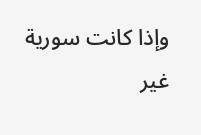وإذا كانت سورية غير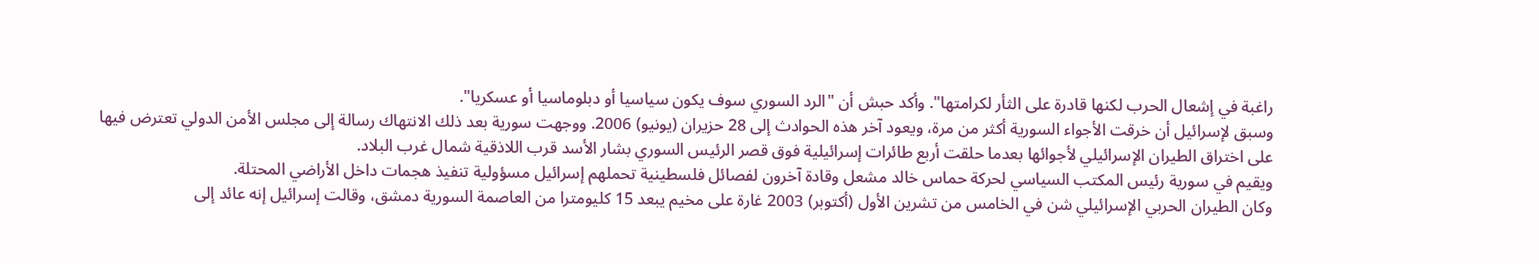راغبة في إشعال الحرب لكنها قادرة على الثأر لكرامتها". وأكد حبش أن "الرد السوري سوف يكون سياسيا أو دبلوماسيا أو عسكريا".
وسبق لإسرائيل أن خرقت الأجواء السورية أكثر من مرة، ويعود آخر هذه الحوادث إلى 28 حزيران (يونيو) 2006. ووجهت سورية بعد ذلك الانتهاك رسالة إلى مجلس الأمن الدولي تعترض فيها على اختراق الطيران الإسرائيلي لأجوائها بعدما حلقت أربع طائرات إسرائيلية فوق قصر الرئيس السوري بشار الأسد قرب اللاذقية شمال غرب البلاد.
ويقيم في سورية رئيس المكتب السياسي لحركة حماس خالد مشعل وقادة آخرون لفصائل فلسطينية تحملهم إسرائيل مسؤولية تنفيذ هجمات داخل الأراضي المحتلة.
وكان الطيران الحربي الإسرائيلي شن في الخامس من تشرين الأول (أكتوبر) 2003 غارة على مخيم يبعد 15 كليومترا من العاصمة السورية دمشق، وقالت إسرائيل إنه عائد إلى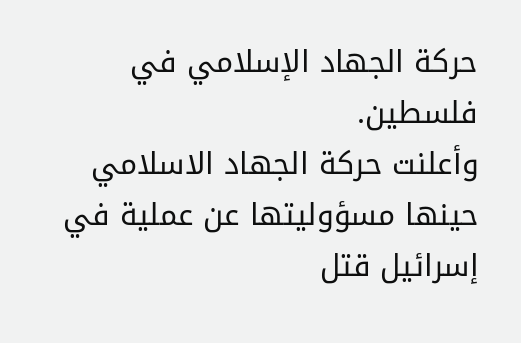حركة الجهاد الإسلامي في فلسطين.
وأعلنت حركة الجهاد الاسلامي حينها مسؤوليتها عن عملية في إسرائيل قتل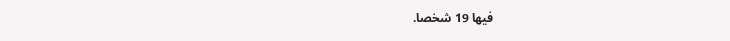فيها 19 شخصا.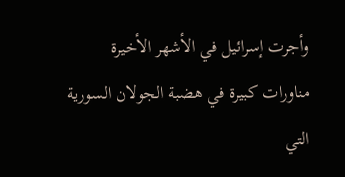وأجرت إسرائيل في الأشهر الأخيرة مناورات كبيرة في هضبة الجولان السورية التي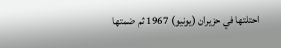احتلتها في حزيران (يونيو) 1967 ثم ضمتها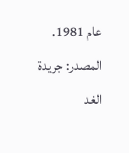عام 1981.
المصدر: جريدة الغد